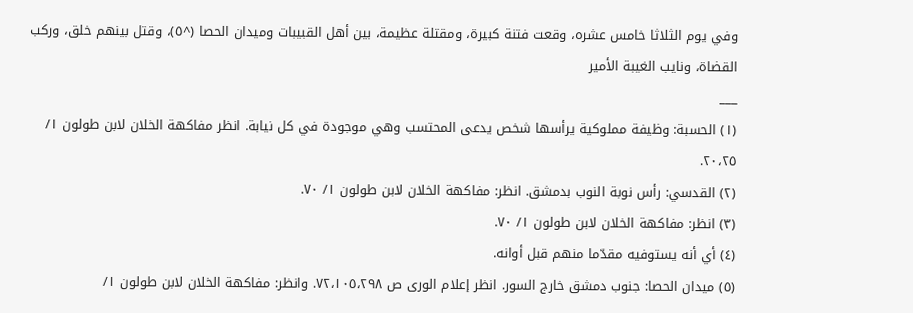وفي يوم الثلاثا خامس عشره، وقعت فتنة كبيرة، ومقتلة عظيمة، بين أهل القبيبات وميدان الحصا (^٥)، وقتل بينهم خلق، وركب القضاة، ونايب الغيبة الأمير
___
(١) الحسبة: وظيفة مملوكية يرأسها شخص يدعى المحتسب وهي موجودة في كل نيابة. انظر مفاكهة الخلان لابن طولون ١/ ٢٠،٢٥.
(٢) القدسي: رأس نوبة النوب بدمشق. انظر: مفاكهة الخلان لابن طولون ١/ ٧٠.
(٣) انظر: مفاكهة الخلان لابن طولون ١/ ٧٠.
(٤) أي أنه يستوفيه مقدّما منهم قبل أوانه.
(٥) ميدان الحصا: جنوب دمشق خارج السور. انظر إعلام الورى ص ٧٢،١٠٥،٢٩٨. وانظر: مفاكهة الخلان لابن طولون ١/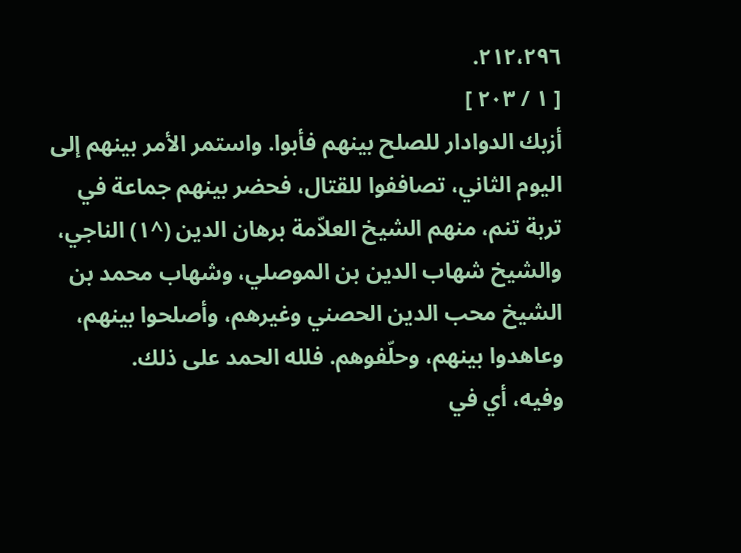٢١٢،٢٩٦.
[ ١ / ٢٠٣ ]
أزبك الدوادار للصلح بينهم فأبوا. واستمر الأمر بينهم إلى اليوم الثاني، تصاففوا للقتال، فحضر بينهم جماعة في تربة تنم، منهم الشيخ العلاّمة برهان الدين (^١) الناجي، والشيخ شهاب الدين بن الموصلي، وشهاب محمد بن الشيخ محب الدين الحصني وغيرهم، وأصلحوا بينهم، وعاهدوا بينهم، وحلّفوهم. فلله الحمد على ذلك.
وفيه، أي في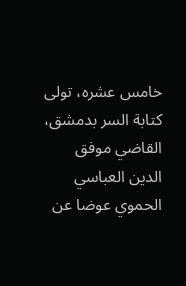خامس عشره، تولى كتابة السر بدمشق، القاضي موفق الدين العباسي الحموي عوضا عن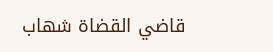قاضي القضاة شهاب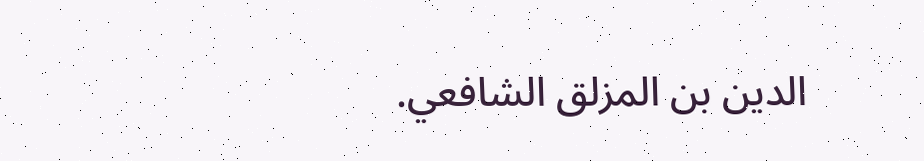الدين بن المزلق الشافعي.